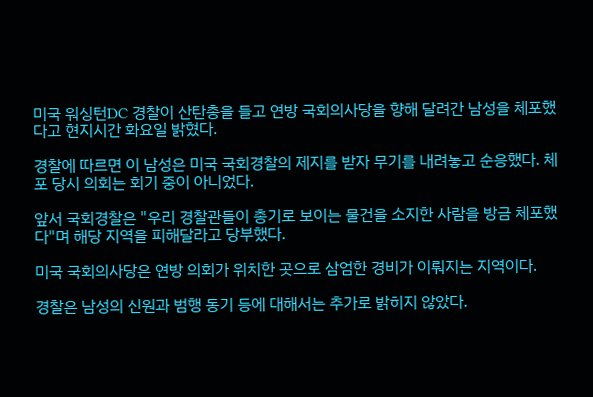미국 워싱턴DC 경찰이 산탄총을 들고 연방 국회의사당을 향해 달려간 남성을 체포했다고 현지시간 화요일 밝혔다.

경찰에 따르면 이 남성은 미국 국회경찰의 제지를 받자 무기를 내려놓고 순응했다. 체포 당시 의회는 회기 중이 아니었다.

앞서 국회경찰은 "우리 경찰관들이 총기로 보이는 물건을 소지한 사람을 방금 체포했다"며 해당 지역을 피해달라고 당부했다.

미국 국회의사당은 연방 의회가 위치한 곳으로 삼엄한 경비가 이뤄지는 지역이다.

경찰은 남성의 신원과 범행 동기 등에 대해서는 추가로 밝히지 않았다.